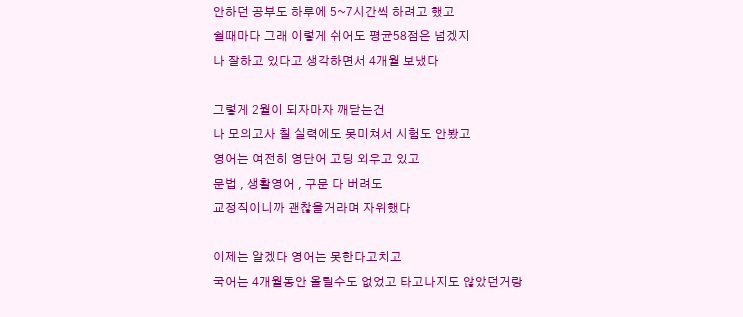안하던 공부도 하루에 5~7시간씩 하려고 했고
쉴때마다 그래 이렇게 쉬어도 평균58점은 넘겠지
나 잘하고 있다고 생각하면서 4개월 보냈다

그렇게 2월이 되자마자 깨닫는건
나 모의고사 칠 실력에도 못미쳐서 시험도 안봤고
영어는 여전히 영단어 고딩 외우고 있고
문법 , 생활영어 , 구문 다 버려도
교정직이니까 괜찮을거라며 자위했다

이제는 알겠다 영어는 못한다고치고
국어는 4개월동안 올릴수도 없었고 타고나지도 않았던거랑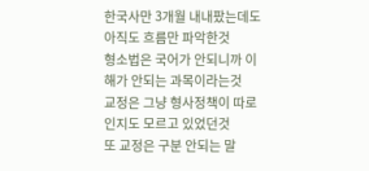한국사만 3개월 내내팠는데도 아직도 흐름만 파악한것
형소법은 국어가 안되니까 이해가 안되는 과목이라는것
교정은 그냥 형사정책이 따로 인지도 모르고 있었던것
또 교정은 구분 안되는 말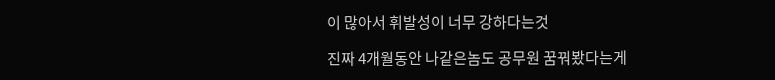이 많아서 휘발성이 너무 강하다는것

진짜 4개월동안 나같은놈도 공무원 꿈꿔봤다는게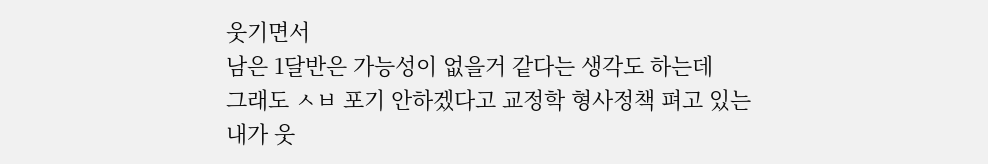웃기면서
남은 1달반은 가능성이 없을거 같다는 생각도 하는데
그래도 ㅅㅂ 포기 안하겠다고 교정학 형사정책 펴고 있는
내가 웃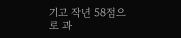기고 작년 58점으로 과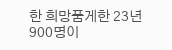한 희망품게한 23년900명이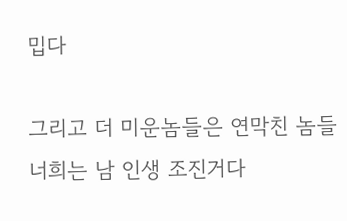밉다

그리고 더 미운놈들은 연막친 놈들 너희는 남 인생 조진거다